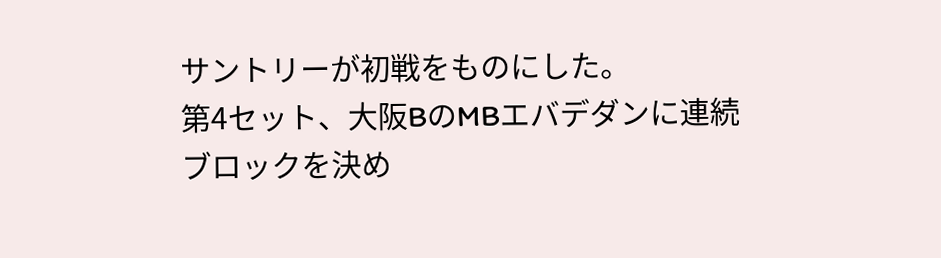サントリーが初戦をものにした。
第4セット、大阪BのMBエバデダンに連続ブロックを決め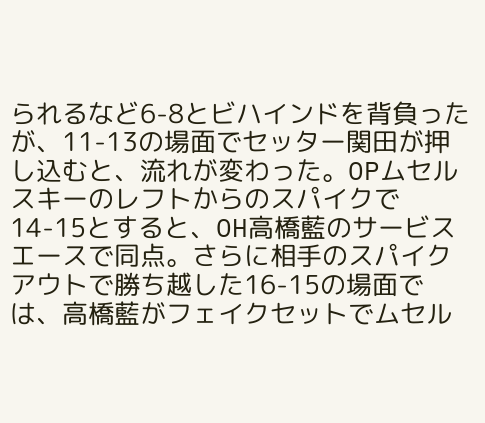られるなど6-8とビハインドを背負ったが、11-13の場面でセッター関田が押し込むと、流れが変わった。OPムセルスキーのレフトからのスパイクで14-15とすると、OH高橋藍のサービスエースで同点。さらに相手のスパイクアウトで勝ち越した16-15の場面では、高橋藍がフェイクセットでムセル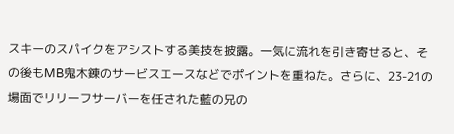スキーのスパイクをアシストする美技を披露。一気に流れを引き寄せると、その後もMB鬼木錬のサービスエースなどでポイントを重ねた。さらに、23-21の場面でリリーフサーバーを任された藍の兄の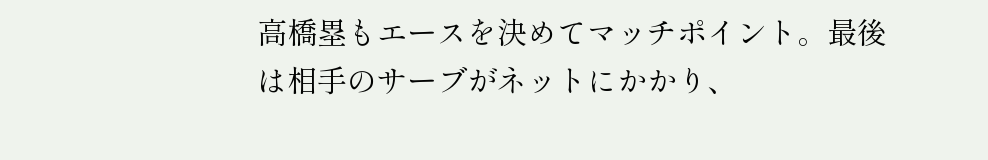高橋塁もエースを決めてマッチポイント。最後は相手のサーブがネットにかかり、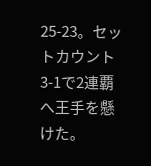25-23。セットカウント3-1で2連覇へ王手を懸けた。